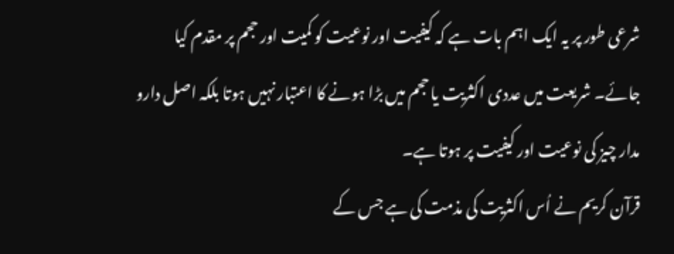شرعی طور پر یہ ایک اہم بات ہے کہ کیفیت اور نوعیت کو کمیت اور حجم پر مقدم کیا جائے۔ شریعت میں عددی اکثریت یا حجم میں بڑا ہونے کا اعتبار نہیں ہوتا بلکہ اصل دارو مدار چیز کی نوعیت اور کیفیت پر ہوتا ہے۔
قرآن کریم نے اُس اکثریت کی مذمت کی ہے جس کے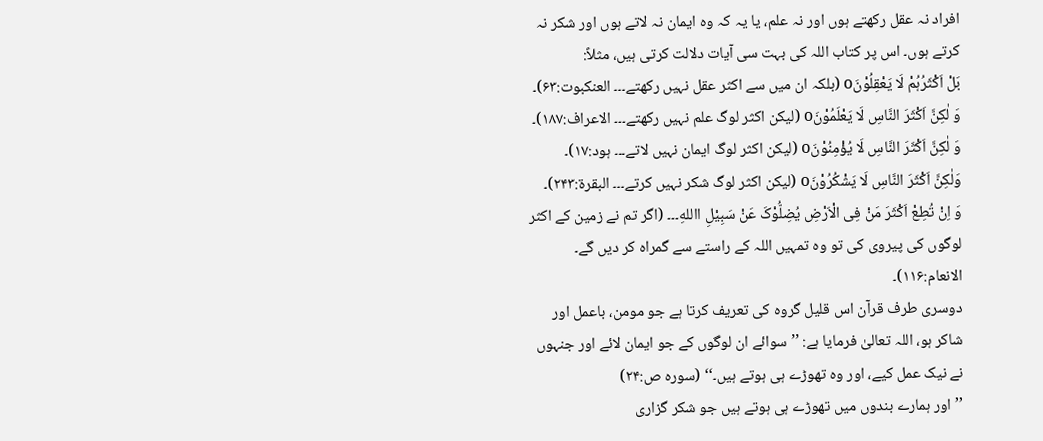افراد نہ عقل رکھتے ہوں اور نہ علم، یا یہ کہ وہ ایمان نہ لاتے ہوں اور شکر نہ کرتے ہوں۔ اس پر کتاب اللہ کی بہت سی آیات دلالت کرتی ہیں، مثلاً:
بَلْ اَکْثَرُہُمْ لَا یَعْقِلُوْنَo (بلکہ ان میں سے اکثر عقل نہیں رکھتے۔۔۔ العنکبوت:۶۳)۔
وَ لٰکِنَّ اَکْثَرَ النَّاسِ لَا یَعْلَمُوْنَo (لیکن اکثر لوگ علم نہیں رکھتے۔۔۔ الاعراف:۱۸۷)۔
وَ لٰکِنَّ اَکْثَرَ النَّاسِ لَا یُؤْمِنُوْنَo (لیکن اکثر لوگ ایمان نہیں لاتے۔۔۔ ہود:۱۷)۔
وَلٰکِنَّ اَکْثَرَ النَّاسِ لَا یَشْکُرُوْنَo (لیکن اکثر لوگ شکر نہیں کرتے۔۔۔ البقرۃ:۲۴۳)۔
وَ اِنْ تُطِعْ اَکْثَرَ مَنْ فِی الْاَرْضِ یُضِلُّوْکَ عَنْ سَبِیْلِ االلهِ۔۔۔ (اگر تم نے زمین کے اکثر لوگوں کی پیروی کی تو وہ تمہیں اللہ کے راستے سے گمراہ کر دیں گے۔ الانعام:۱۱۶)۔
دوسری طرف قرآن اس قلیل گروہ کی تعریف کرتا ہے جو مومن، باعمل اور شاکر ہو، اللہ تعالیٰ فرمایا ہے: ’’سوائے ان لوگوں کے جو ایمان لائے اور جنہوں نے نیک عمل کیے، اور وہ تھوڑے ہی ہوتے ہیں۔‘‘ (سورہ ص:۲۴)
’’اور ہمارے بندوں میں تھوڑے ہی ہوتے ہیں جو شکر گزاری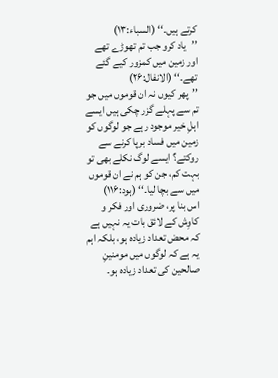کرتے ہیں۔‘‘ (السباء:۱۳)
’’یاد کرو جب تم تھوڑے تھے اور زمین میں کمزور کیے گئے تھے۔‘‘ (الانفال:۲۶)
’’پھر کیوں نہ ان قوموں میں جو تم سے پہلے گزر چکی ہیں ایسے اہلِ خیر موجود رہے جو لوگوں کو زمین میں فساد برپا کرنے سے روکتے؟ ایسے لوگ نکلے بھی تو بہت کم، جن کو ہم نے ان قوموں میں سے بچا لیا۔‘‘ (ہود:۱۱۶)
اس بنا پر، ضروری اور فکر و کاوِش کے لائق بات یہ نہیں ہے کہ محض تعداد زیادہ ہو، بلکہ اہم یہ ہے کہ لوگوں میں مومنینِ صالحین کی تعداد زیادہ ہو۔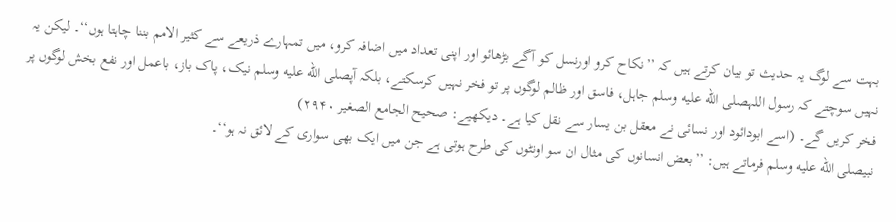بہت سے لوگ یہ حدیث تو بیان کرتے ہیں کہ ’’نکاح کرو اورنسل کو آگے بڑھائو اور اپنی تعداد میں اضافہ کرو، میں تمہارے ذریعے سے کثیر الامم بننا چاہتا ہوں‘‘۔ لیکن یہ نہیں سوچتے کہ رسول اللہصلى الله عليه وسلم جاہل، فاسق اور ظالم لوگوں پر تو فخر نہیں کرسکتے، بلکہ آپصلى الله عليه وسلم نیک، پاک باز، باعمل اور نفع بخش لوگوں پر فخر کریں گے۔ (اسے ابودائود اور نسائی نے معقل بن یسار سے نقل کیا ہے۔ دیکھیے: صحیح الجامع الصغیر ۲۹۴۰)
نبیصلى الله عليه وسلم فرماتے ہیں: ’’بعض انسانوں کی مثال ان سو اونٹوں کی طرح ہوتی ہے جن میں ایک بھی سواری کے لائق نہ ہو‘‘۔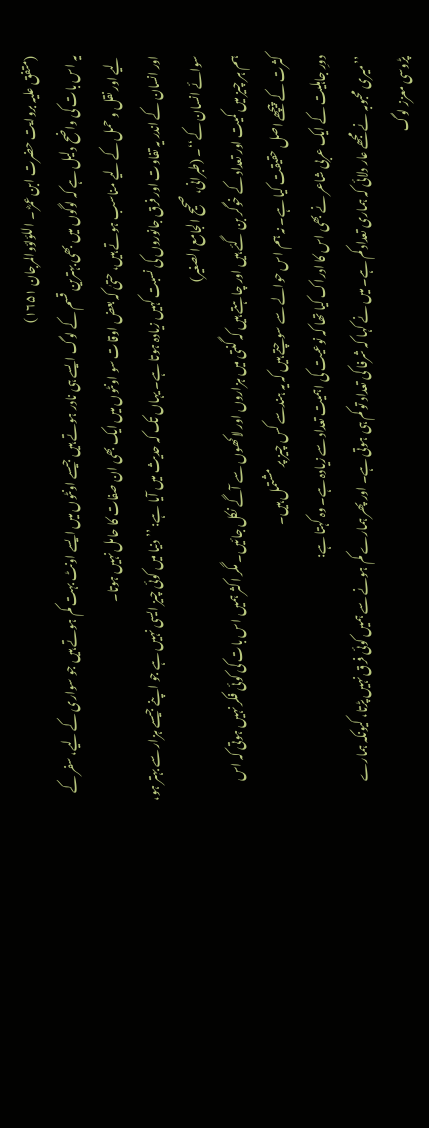(متفق علیہ بروایت حضرت ابن عمرؓ ۔ اللؤلؤوالمرجان ۱۶۵۱)
یہ اس بات کی واضح دلیل ہے کہ لوگوں میں بھی بہترین قسم کے لوگ ایسے ہی نادر ہوتے ہیں جیسے اونٹوں میں ایسے اونٹ بہت کم ہوتے ہیں جو سواری کے لیے، سفر کے لیے اور نقل و حمل کے لیے مناسب ہوتے ہیں، حتیٰ کہ بعض اوقات سو اونٹوں میں ایک بھی ان صفات کا حامل نہیں ہوتا۔
اور انسان کے اندر یہ تفاوت اور فرق جانوروں کی نسبت کہیں زیادہ ہوتا ہے۔ یہاں تک کہ حدیث میں آیا ہے: ’’دنیا میں کوئی چیز ایسی نہیں ہے جو اپنے جیسے ہزار سے بہتر ہو، سوائے انسان کے‘‘۔ (طبرانی، صحیح الجامع الصغیر)
ہم ہر چیز میں کمیت اور تعداد کے خوگر بن گئے ہیں اور چاہتے ہیں کہ گنتی میں ہزاروں اور لاکھوں سے آگے نکل جائیں۔ مگر اکثر ہمیں اس بات کی کوئی فکر نہیں ہوتی کہ اس کثرت کے پیچھے اصل حقیقت کیا ہے۔ نہ ہم اس حوالے سے سوچتے ہیں کہ یہ ہندسے کس چیز پر مشتمل ہیں۔
دورِ جاہلیت کے ایک عربی شاعر نے بھی اس کا ادراک کیا تھا کہ نوعیت کی اہمیت تعداد سے زیادہ ہے۔ وہ کہتا ہے:
’’میری محبوبہ نے مجھے عار دلائی کہ ہماری تعداد کم ہے۔ میں نے کہا کہ شرفا کی تعداد تو کم ہی ہوتی ہے۔ اور پھر ہمارے کم ہونے سے ہمیں کوئی فرق نہیں پڑتا، کیونکہ ہمارے پڑوسی معزز لوگ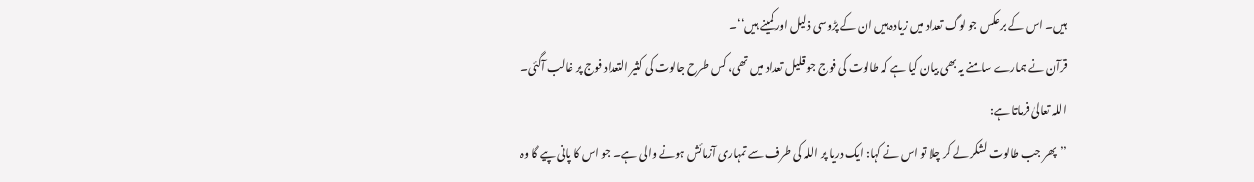ہیں۔ اس کے برعکس جو لوگ تعداد میں زیادہ ہیں ان کے پڑوسی ذلیل اور کمینے ہیں‘‘۔
قرآن نے ہمارے سامنے یہ بھی بیان کیا ہے کہ طالوت کی فوج جو قلیل تعداد میں تھی، کس طرح جالوت کی کثیر التعداد فوج پر غالب آگئی۔ اللہ تعالیٰ فرماتا ہے:
’’پھر جب طالوت لشکر لے کر چلا تو اس نے کہا: ایک دریا پر اللہ کی طرف سے تمہاری آزمائش ہونے والی ہے۔ جو اس کا پانی پیے گا وہ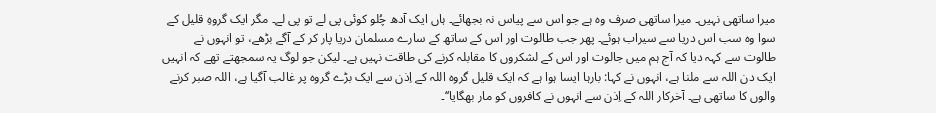میرا ساتھی نہیں۔ میرا ساتھی صرف وہ ہے جو اس سے پیاس نہ بجھائے۔ ہاں ایک آدھ چُلو کوئی پی لے تو پی لے۔ مگر ایک گروہِ قلیل کے سوا وہ سب اس دریا سے سیراب ہوئے۔ پھر جب طالوت اور اس کے ساتھ کے سارے مسلمان دریا پار کر کے آگے بڑھے، تو انہوں نے طالوت سے کہہ دیا کہ آج ہم میں جالوت اور اس کے لشکروں کا مقابلہ کرنے کی طاقت نہیں ہے۔ لیکن جو لوگ یہ سمجھتے تھے کہ انہیں ایک دن اللہ سے ملنا ہے، انہوں نے کہا: بارہا ایسا ہوا ہے کہ ایک قلیل گروہ اللہ کے اِذن سے ایک بڑے گروہ پر غالب آگیا ہے، اللہ صبر کرنے والوں کا ساتھی ہے۔ آخرکار اللہ کے اِذن سے انہوں نے کافروں کو مار بھگایا‘‘۔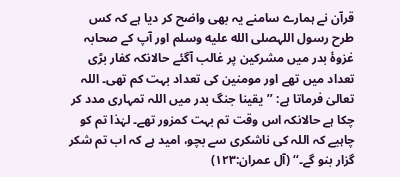قرآن نے ہمارے سامنے یہ بھی واضح کر دیا ہے کہ کس طرح رسول اللہصلى الله عليه وسلم اور آپ کے صحابہ غزوۂ بدر میں مشرکین پر غالب آگئے حالانکہ کفار بڑی تعداد میں تھے اور مومنین کی تعداد بہت کم تھی۔ اللہ تعالیٰ فرماتا ہے: ’’یقینا جنگ بدر میں اللہ تمہاری مدد کر چکا ہے حالانکہ اس وقت تم بہت کمزور تھے۔ لہٰذا تم کو چاہیے کہ اللہ کی ناشکری سے بچو، امید ہے کہ اب تم شکر گزار بنو گے۔‘‘ (آل عمران:۱۲۳)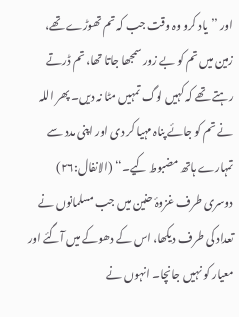اور ’’یاد کرو وہ وقت جب کہ تم تھوڑے تھے، زمین میں تم کو بے زور سمجھا جاتا تھا، تم ڈرتے رہتے تھے کہ کہیں لوگ تمہیں مٹا نہ دیں۔ پھر اللہ نے تم کو جائے پناہ مہیا کر دی اور اپنی مدد سے تمہارے ہاتھ مضبوط کیے۔‘‘ (الانفال:۲۶)
دوسری طرف غزوۂ حنین میں جب مسلمانوں نے تعداد کی طرف دیکھا، اس کے دھوکے میں آگئے اور معیار کو نہیں جانچا۔ انہوں نے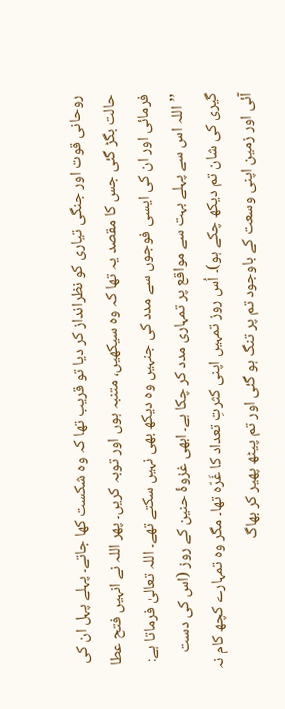روحانی قوت اور جنگی تیاری کو نظرانداز کر دیا تو قریب تھا کہ وہ شکست کھا جاتے۔ پہلے پہل ان کی حالت بگڑ گئی جس کا مقصد یہ تھا کہ وہ سیکھیں، متنبہ ہوں اور توبہ کریں۔ پھر اللہ نے انہیں فتح عطا فرمائی اور ان کی ایسی فوجوں سے مدد کی جنہیں وہ دیکھ بھی نہیں سکتے تھے۔ اللہ تعالیٰ فرماتا ہے:
’’اللہ اس سے پہلے بہت سے مواقع پر تمہاری مدد کر چکا ہے۔ ابھی غزوۂ حنین کے روز (اس کی دست گیری کی شان تم دیکھ چکے ہو)۔ اُس روز تمہیں اپنی کثرتِ تعداد کا غَرّہ تھا۔ مگر وہ تمہارے کچھ کام نہ آئی اور زمین اپنی وسعت کے باوجود تم پر تنگ ہو گئی اور تم پیٹھ پھیر کر بھاگ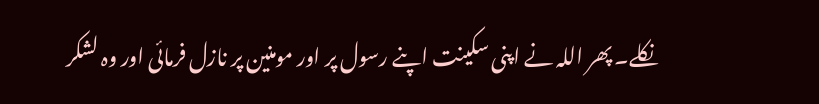نکلے۔ پھر اللہ نے اپنی سکینت اپنے رسول پر اور مومنین پر نازل فرمائی اور وہ لشکر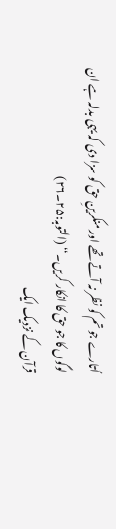اُتارے جو تم کو نظر نہ آتے تھے اور منکرینِ حق کو سزا دی کہ یہی بدلہ ہے ان لوگوں کا جو حق کا انکار کریں۔‘‘ (التوبہ:۲۵۔۲۶)
قرآن کے نزدیک ایک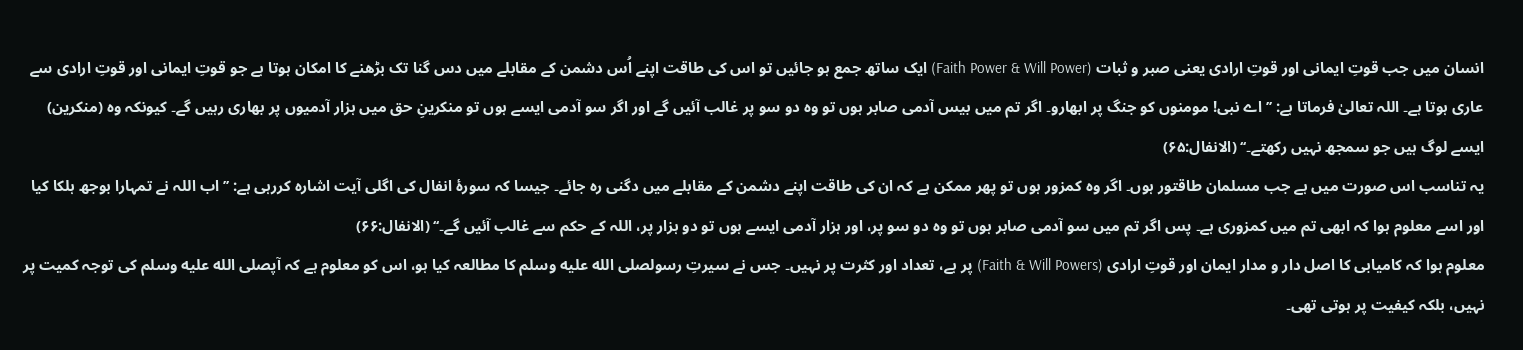انسان میں جب قوتِ ایمانی اور قوتِ ارادی یعنی صبر و ثبات (Faith Power & Will Power) ایک ساتھ جمع ہو جائیں تو اس کی طاقت اپنے اُس دشمن کے مقابلے میں دس گنا تک بڑھنے کا امکان ہوتا ہے جو قوتِ ایمانی اور قوتِ ارادی سے عاری ہوتا ہے۔ اللہ تعالیٰ فرماتا ہے: ’’اے نبی! مومنوں کو جنگ پر ابھارو۔ اگر تم میں بیس آدمی صابر ہوں تو وہ دو سو پر غالب آئیں گے اور اگر سو آدمی ایسے ہوں تو منکرینِ حق میں ہزار آدمیوں پر بھاری رہیں گے۔ کیونکہ وہ (منکرین) ایسے لوگ ہیں جو سمجھ نہیں رکھتے۔‘‘ (الانفال:۶۵)
یہ تناسب اس صورت میں ہے جب مسلمان طاقتور ہوں۔ اگر وہ کمزور ہوں تو پھر ممکن ہے کہ ان کی طاقت اپنے دشمن کے مقابلے میں دگنی رہ جائے۔ جیسا کہ سورۂ انفال کی اگلی آیت اشارہ کررہی ہے: ’’اب اللہ نے تمہارا بوجھ ہلکا کیا اور اسے معلوم ہوا کہ ابھی تم میں کمزوری ہے۔ پس اگر تم میں سو آدمی صابر ہوں تو وہ دو سو پر، اور ہزار آدمی ایسے ہوں تو دو ہزار پر، اللہ کے حکم سے غالب آئیں گے۔‘‘ (الانفال:۶۶)
معلوم ہوا کہ کامیابی کا اصل دار و مدار ایمان اور قوتِ ارادی (Faith & Will Powers) پر ہے، تعداد اور کثرت پر نہیں۔ جس نے سیرتِ رسولصلى الله عليه وسلم کا مطالعہ کیا ہو، اس کو معلوم ہے کہ آپصلى الله عليه وسلم کی توجہ کمیت پر نہیں، بلکہ کیفیت پر ہوتی تھی۔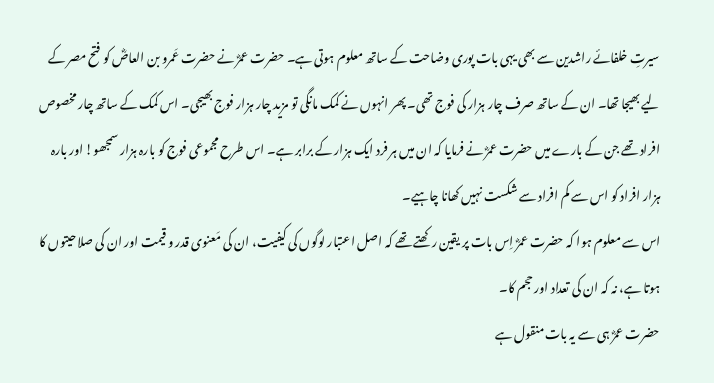سیرتِ خلفائے راشدین سے بھی یہی بات پوری وضاحت کے ساتھ معلوم ہوتی ہے۔ حضرت عمرؓ نے حضرت عَمرو بن العاصؓ کو فتح مصر کے لیے بھیجا تھا۔ ان کے ساتھ صرف چار ہزار کی فوج تھی۔ پھر انہوں نے کمک مانگی تو مزید چار ہزار فوج بھیجی۔ اس کمک کے ساتھ چار مخصوص افراد تھے جن کے بارے میں حضرت عمرؓ نے فرمایا کہ ان میں ہر فرد ایک ہزار کے برابر ہے۔ اس طرح مجموعی فوج کو بارہ ہزار سمجھو! اور بارہ ہزار افراد کو اس سے کم افراد سے شکست نہیں کھانا چاہیے۔
اس سے معلوم ہوا کہ حضرت عمرؓ اِس بات پر یقین رکھتے تھے کہ اصل اعتبار لوگوں کی کیفیت، ان کی مَعنوی قدر و قیمت اور ان کی صلاحیتوں کا ہوتا ہے، نہ کہ ان کی تعداد اور حجم کا۔
حضرت عمرؓ ہی سے یہ بات منقول ہے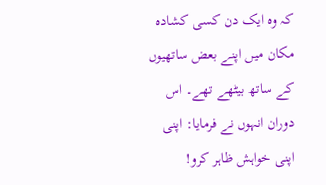کہ وہ ایک دن کسی کشادہ مکان میں اپنے بعض ساتھیوں کے ساتھ بیٹھے تھے۔ اس دوران انہوں نے فرمایا: اپنی اپنی خواہش ظاہر کرو!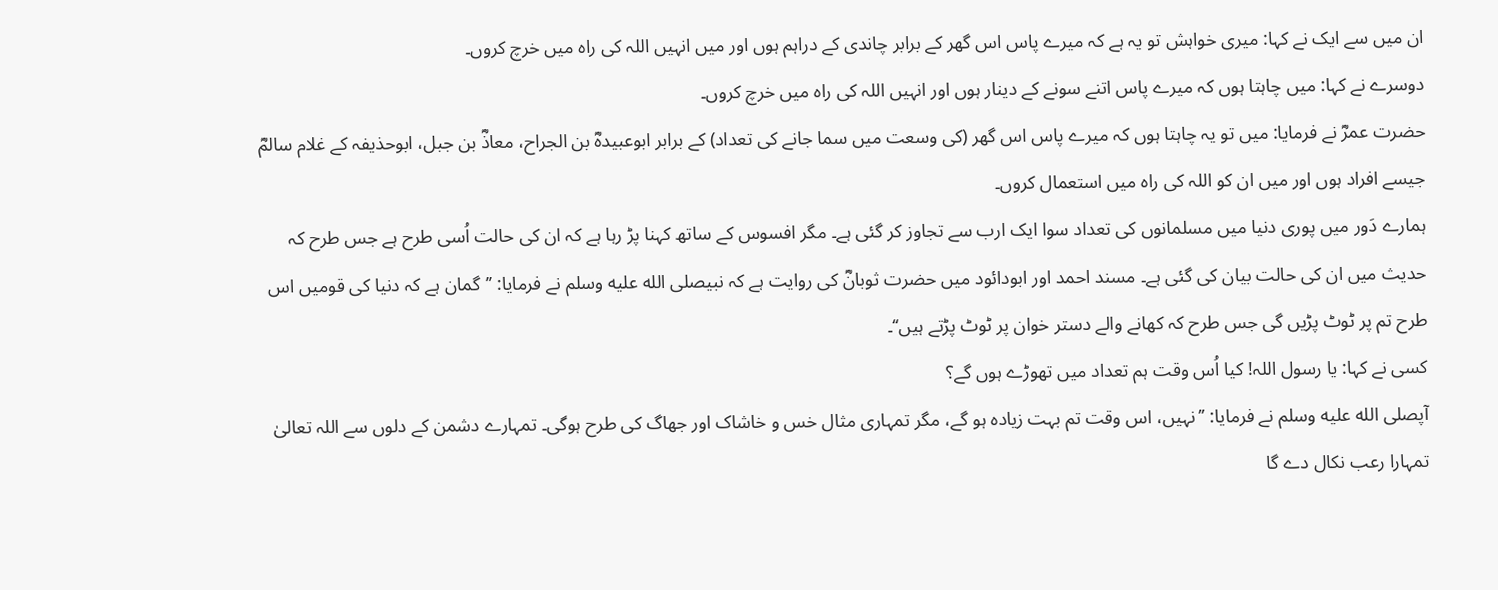ان میں سے ایک نے کہا: میری خواہش تو یہ ہے کہ میرے پاس اس گھر کے برابر چاندی کے دراہم ہوں اور میں انہیں اللہ کی راہ میں خرچ کروں۔
دوسرے نے کہا: میں چاہتا ہوں کہ میرے پاس اتنے سونے کے دینار ہوں اور انہیں اللہ کی راہ میں خرچ کروں۔
حضرت عمرؓ نے فرمایا: میں تو یہ چاہتا ہوں کہ میرے پاس اس گھر (کی وسعت میں سما جانے کی تعداد) کے برابر ابوعبیدہؓ بن الجراح، معاذؓ بن جبل، ابوحذیفہ کے غلام سالمؓ جیسے افراد ہوں اور میں ان کو اللہ کی راہ میں استعمال کروں۔
ہمارے دَور میں پوری دنیا میں مسلمانوں کی تعداد سوا ایک ارب سے تجاوز کر گئی ہے۔ مگر افسوس کے ساتھ کہنا پڑ رہا ہے کہ ان کی حالت اُسی طرح ہے جس طرح کہ حدیث میں ان کی حالت بیان کی گئی ہے۔ مسند احمد اور ابودائود میں حضرت ثوبانؓ کی روایت ہے کہ نبیصلى الله عليه وسلم نے فرمایا: ’’گمان ہے کہ دنیا کی قومیں اس طرح تم پر ٹوٹ پڑیں گی جس طرح کہ کھانے والے دستر خوان پر ٹوٹ پڑتے ہیں‘‘۔
کسی نے کہا: یا رسول اللہ! کیا اُس وقت ہم تعداد میں تھوڑے ہوں گے؟
آپصلى الله عليه وسلم نے فرمایا: ’’نہیں، اس وقت تم بہت زیادہ ہو گے، مگر تمہاری مثال خس و خاشاک اور جھاگ کی طرح ہوگی۔ تمہارے دشمن کے دلوں سے اللہ تعالیٰ تمہارا رعب نکال دے گا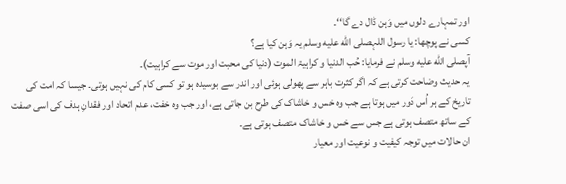اور تمہارے دلوں میں وَہن ڈال دے گا‘‘۔
کسی نے پوچھا: یا رسول اللہصلى الله عليه وسلم یہ وَہن کیا ہے؟
آپصلى الله عليه وسلم نے فرمایا: حُب الدنیا و کراہیۃ الموت (دنیا کی محبت اور موت سے کراہیت)۔
یہ حدیث وضاحت کرتی ہے کہ اگر کثرت باہر سے پھولی ہوئی اور اندر سے بوسیدہ ہو تو کسی کام کی نہیں ہوتی۔ جیسا کہ امت کی تاریخ کے ہر اُس دَور میں ہوتا ہے جب وہ خس و خاشاک کی طرح بن جاتی ہے، اور جب وہ خفت، عدم اتحاد اور فقدانِ ہدف کی اسی صفت کے ساتھ متصف ہوتی ہے جس سے خس و خاشاک متصف ہوتی ہے۔
ان حالات میں توجہ کیفیت و نوعیت اور معیار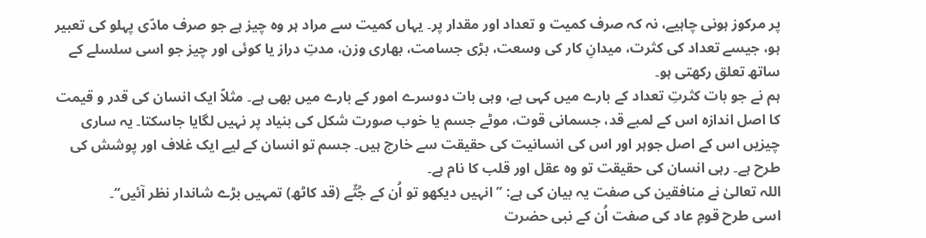پر مرکوز ہونی چاہیے، نہ کہ صرف کمیت و تعداد اور مقدار پر۔ یہاں کمیت سے مراد ہر وہ چیز ہے جو صرف مادّی پہلو کی تعبیر ہو، جیسے تعداد کی کثرت، میدانِ کار کی وسعت، بڑی جسامت، بھاری وزن، مدتِ دراز یا کوئی اور چیز جو اسی سلسلے کے ساتھ تعلق رکھتی ہو۔
ہم نے جو بات کثرتِ تعداد کے بارے میں کہی ہے، وہی بات دوسرے امور کے بارے میں بھی ہے۔ مثلاً ایک انسان کی قدر و قیمت کا اصل اندازہ اس کے لمبے قد، جسمانی قوت، موٹے جسم یا خوب صورت شکل کی بنیاد پر نہیں لگایا جاسکتا۔ یہ ساری چیزیں اس کے اصل جوہر اور اس کی انسانیت کی حقیقت سے خارج ہیں۔ جسم تو انسان کے لیے ایک غلاف اور پوشش کی طرح ہے۔ رہی انسان کی حقیقت تو وہ عقل اور قلب کا نام ہے۔
اللہ تعالیٰ نے منافقین کی صفت یہ بیان کی ہے: ’’انہیں دیکھو تو اُن کے جُثّے (قد کاٹھ) تمہیں بڑے شاندار نظر آئیں‘‘۔
اسی طرح قومِ عاد کی صفت اُن کے نبی حضرت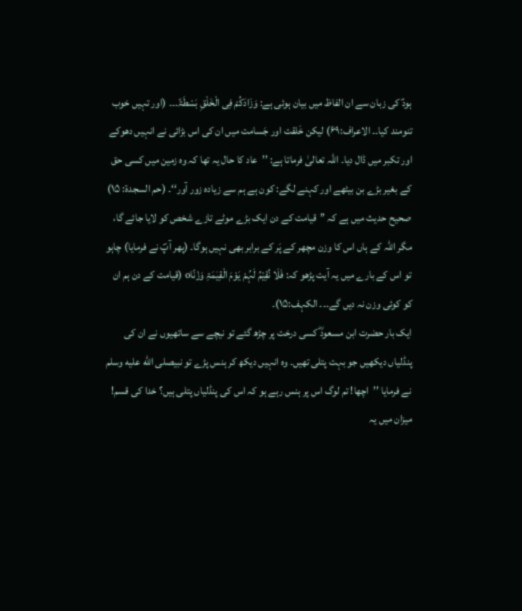ہودؑ کی زبان سے ان الفاظ میں بیان ہوئی ہے: وَزَادَکُمْ فِی الْخَلْقِ بَسْطَۃً۔۔۔ (اور تہیں خوب تنومند کیا۔۔ الاعراف:۶۹) لیکن خَلقت اور جَسامت میں ان کی اس بڑائی نے انہیں دھوکے اور تکبر میں ڈال دیا۔ اللہ تعالیٰ فرماتا ہے: ’’عاد کا حال یہ تھا کہ وہ زمین میں کسی حق کے بغیر بڑے بن بیٹھے اور کہنے لگے: کون ہے ہم سے زیادہ زور آور‘‘۔ (حم السجدۃ: ۱۵)
صحیح حدیث میں ہے کہ ’’قیامت کے دن ایک بڑے موٹے تازے شخص کو لایا جائے گا، مگر اللہ کے ہاں اس کا وزن مچھر کے پَر کے برابر بھی نہیں ہوگا۔ (پھر آپؐ نے فرمایا) چاہو تو اس کے بارے میں یہ آیت پڑھو کہ: فَلَا نُقِیْمُ لَہُمْ یَوْمَ الْقِیٰمَۃِ وَزْنًاo (قیامت کے دن ہم ان کو کوئی وزن نہ دیں گے۔۔۔ الکہف:۱۵)۔
ایک بار حضرت ابن مسعودؓ کسی درخت پر چڑھ گئے تو نیچے سے ساتھیوں نے ان کی پنڈلیاں دیکھیں جو بہت پتلی تھیں۔ وہ انہیں دیکھ کر ہنس پڑے تو نبیصلى الله عليه وسلم نے فرمایا ’’اچھا! تم لوگ اس پر ہنس رہے ہو کہ اس کی پنڈلیاں پتلی ہیں؟ خدا کی قسم! میزان میں یہ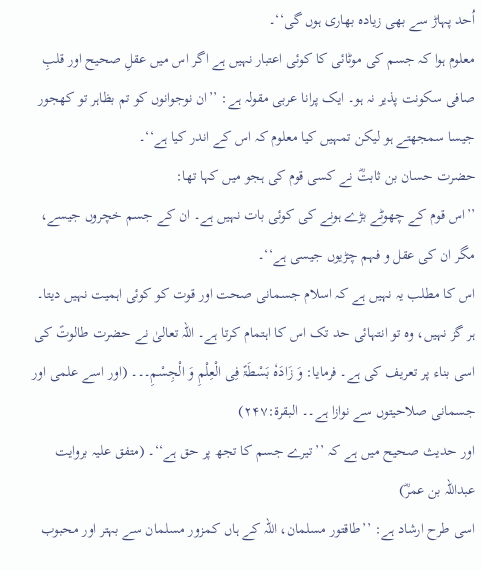اُحد پہاڑ سے بھی زیادہ بھاری ہوں گی‘‘۔
معلوم ہوا کہ جسم کی موٹائی کا کوئی اعتبار نہیں ہے اگر اس میں عقلِ صحیح اور قلبِ صافی سکونت پذیر نہ ہو۔ ایک پرانا عربی مقولہ ہے: ’’ان نوجوانوں کو تم بظاہر تو کھجور جیسا سمجھتے ہو لیکن تمہیں کیا معلوم کہ اس کے اندر کیا ہے‘‘۔
حضرت حسان بن ثابتؓ نے کسی قوم کی ہجو میں کہا تھا:
’’اس قوم کے چھوٹے بڑے ہونے کی کوئی بات نہیں ہے۔ ان کے جسم خچروں جیسے، مگر ان کی عقل و فہم چڑیوں جیسی ہے‘‘۔
اس کا مطلب یہ نہیں ہے کہ اسلام جسمانی صحت اور قوت کو کوئی اہمیت نہیں دیتا۔ ہر گز نہیں، وہ تو انتہائی حد تک اس کا اہتمام کرتا ہے۔ اللہ تعالیٰ نے حضرت طالوتؑ کی اسی بناء پر تعریف کی ہے۔ فرمایا: وَ زَادَہٗ بَسْطَۃً فِی الْعِلْمِ وَ الْجِسْمِ۔۔۔ (اور اسے علمی اور جسمانی صلاحیتوں سے نوازا ہے۔۔ البقرۃ:۲۴۷)
اور حدیث صحیح میں ہے کہ ’’تیرے جسم کا تجھ پر حق ہے‘‘۔ (متفق علیہ بروایت عبداللہ بن عمرؓ)
اسی طرح ارشاد ہے: ’’طاقتور مسلمان، اللہ کے ہاں کمزور مسلمان سے بہتر اور محبوب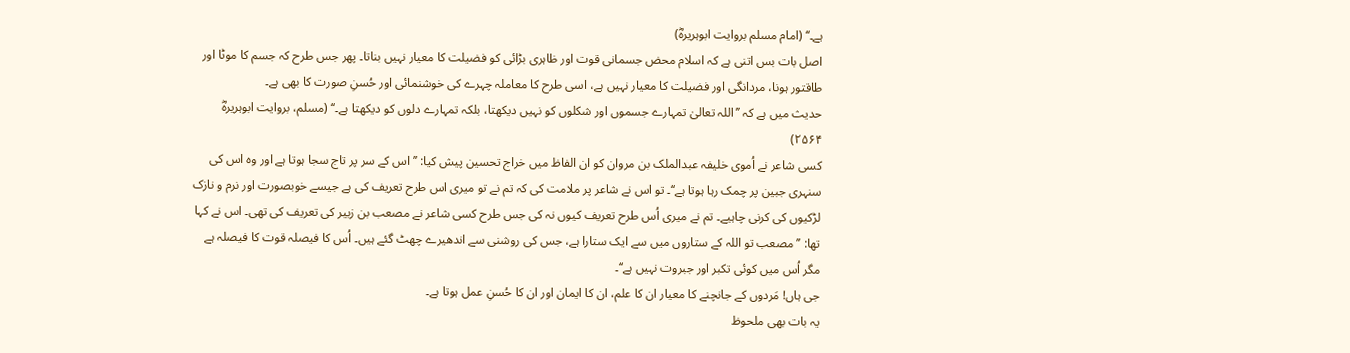ہے۔‘‘ (امام مسلم بروایت ابوہریرہؓ)
اصل بات بس اتنی ہے کہ اسلام محض جسمانی قوت اور ظاہری بڑائی کو فضیلت کا معیار نہیں بناتا۔ پھر جس طرح کہ جسم کا موٹا اور طاقتور ہونا، مردانگی اور فضیلت کا معیار نہیں ہے، اسی طرح کا معاملہ چہرے کی خوشنمائی اور حُسنِ صورت کا بھی ہے۔
حدیث میں ہے کہ ’’اللہ تعالیٰ تمہارے جسموں اور شکلوں کو نہیں دیکھتا، بلکہ تمہارے دلوں کو دیکھتا ہے۔‘‘ (مسلم، بروایت ابوہریرہؓ ۲۵۶۴)
کسی شاعر نے اُموی خلیفہ عبدالملک بن مروان کو ان الفاظ میں خراج تحسین پیش کیا: ’’اس کے سر پر تاج سجا ہوتا ہے اور وہ اس کی سنہری جبین پر چمک رہا ہوتا ہے‘‘۔ تو اس نے شاعر پر ملامت کی کہ تم نے تو میری اس طرح تعریف کی ہے جیسے خوبصورت اور نرم و نازک لڑکیوں کی کرنی چاہیے۔ تم نے میری اُس طرح تعریف کیوں نہ کی جس طرح کسی شاعر نے مصعب بن زبیر کی تعریف کی تھی۔ اس نے کہا تھا: ’’مصعب تو اللہ کے ستاروں میں سے ایک ستارا ہے، جس کی روشنی سے اندھیرے چھٹ گئے ہیں۔ اُس کا فیصلہ قوت کا فیصلہ ہے مگر اُس میں کوئی تکبر اور جبروت نہیں ہے‘‘۔
جی ہاں! مَردوں کے جانچنے کا معیار ان کا علم، ان کا ایمان اور ان کا حُسنِ عمل ہوتا ہے۔
یہ بات بھی ملحوظ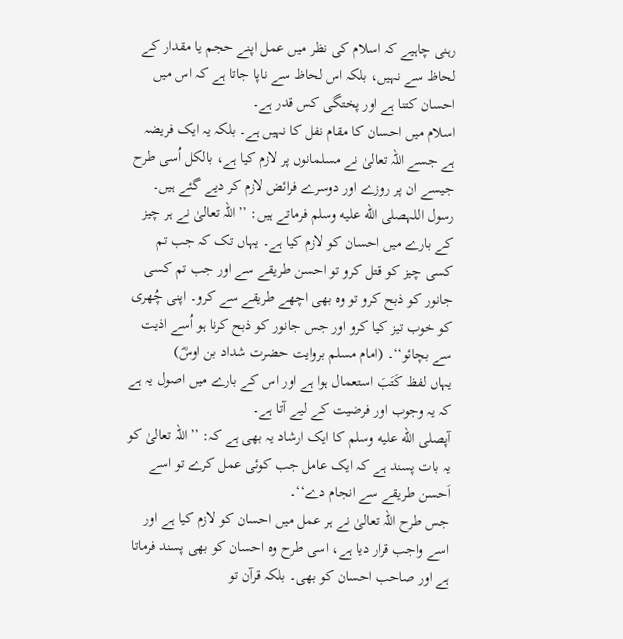رہنی چاہیے کہ اسلام کی نظر میں عمل اپنے حجم یا مقدار کے لحاظ سے نہیں، بلکہ اس لحاظ سے ناپا جاتا ہے کہ اس میں احسان کتنا ہے اور پختگی کس قدر ہے۔
اسلام میں احسان کا مقام نفل کا نہیں ہے۔ بلکہ یہ ایک فریضہ ہے جسے اللہ تعالیٰ نے مسلمانوں پر لازم کیا ہے، بالکل اُسی طرح جیسے ان پر روزے اور دوسرے فرائض لازم کر دیے گئے ہیں۔
رسول اللہصلى الله عليه وسلم فرماتے ہیں: ’’اللہ تعالیٰ نے ہر چیز کے بارے میں احسان کو لازم کیا ہے۔ یہاں تک کہ جب تم کسی چیز کو قتل کرو تو احسن طریقے سے اور جب تم کسی جانور کو ذبح کرو تو وہ بھی اچھے طریقے سے کرو۔ اپنی چُھری کو خوب تیز کیا کرو اور جس جانور کو ذبح کرنا ہو اُسے اذیت سے بچائو‘‘۔ (امام مسلم بروایت حضرت شداد بن اوسؓ)
یہاں لفظ کَتَبَ استعمال ہوا ہے اور اس کے بارے میں اصول یہ ہے کہ یہ وجوب اور فرضیت کے لیے آتا ہے۔
آپصلى الله عليه وسلم کا ایک ارشاد یہ بھی ہے کہ: ’’اللہ تعالیٰ کو یہ بات پسند ہے کہ ایک عامل جب کوئی عمل کرے تو اسے اَحسن طریقے سے انجام دے‘‘۔
جس طرح اللہ تعالیٰ نے ہر عمل میں احسان کو لازم کیا ہے اور اسے واجب قرار دیا ہے، اسی طرح وہ احسان کو بھی پسند فرماتا ہے اور صاحب احسان کو بھی۔ بلکہ قرآن تو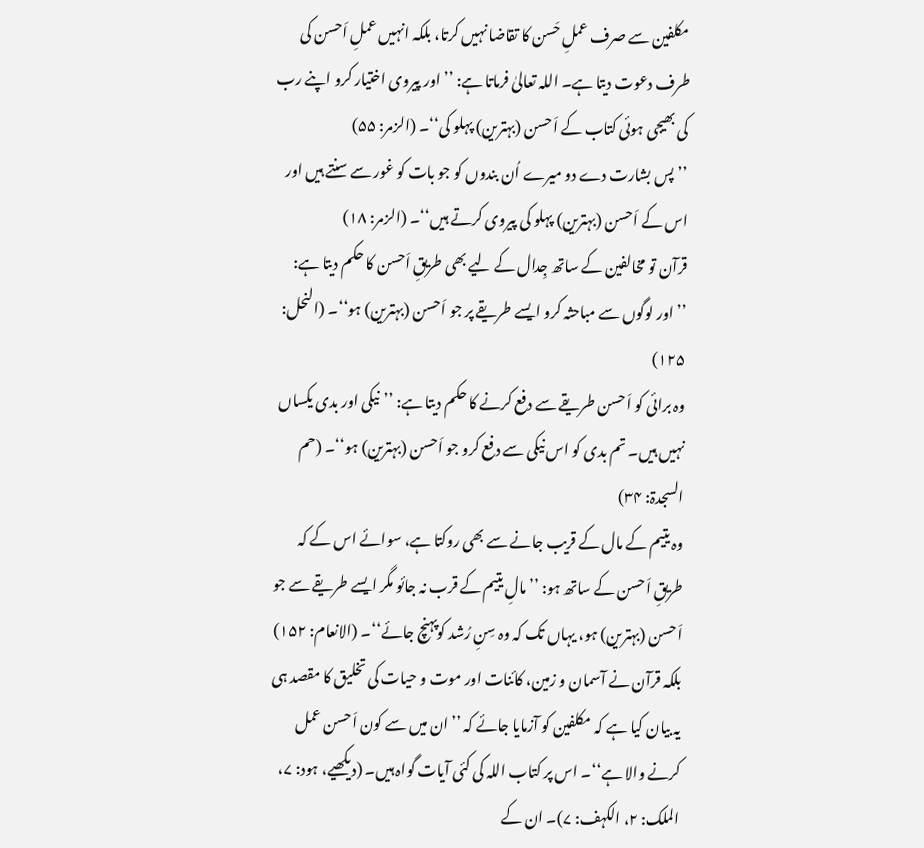مکلفین سے صرف عملِ حَسن کا تقاضا نہیں کرتا، بلکہ انہیں عملِ اَحسن کی طرف دعوت دیتا ہے۔ اللہ تعالیٰ فرماتا ہے: ’’اور پیروی اختیار کرو اپنے رب کی بھیجی ہوئی کتاب کے اَحسن (بہترین) پہلو کی‘‘۔ (الزمر: ۵۵)
’’پس بشارت دے دو میرے اُن بندوں کو جو بات کو غور سے سنتے ہیں اور اس کے اَحسن (بہترین) پہلو کی پیروی کرتے ہیں‘‘۔ (الزمر: ۱۸)
قرآن تو مخالفین کے ساتھ جِدال کے لیے بھی طریقِ اَحسن کا حکم دیتا ہے: ’’اور لوگوں سے مباحثہ کرو ایسے طریقے پر جو اَحسن (بہترین) ہو‘‘۔ (النحل: ۱۲۵)
وہ برائی کو اَحسن طریقے سے دفع کرنے کا حکم دیتا ہے: ’’نیکی اور بدی یکساں نہیں ہیں۔ تم بدی کو اس نیکی سے دفع کرو جو اَحسن (بہترین) ہو‘‘۔ (حم السجدۃ: ۳۴)
وہ یتیم کے مال کے قریب جانے سے بھی روکتا ہے، سوائے اس کے کہ طریقِ اَحسن کے ساتھ ہو: ’’مالِ یتیم کے قرب نہ جائو مگر ایسے طریقے سے جو اَحسن (بہترین) ہو، یہاں تک کہ وہ سِنِ رُشد کوپہنچ جائے‘‘۔ (الانعام: ۱۵۲)
بلکہ قرآن نے آسمان و زمین، کائنات اور موت و حیات کی تخلیق کا مقصد ہی یہ بیان کیا ہے کہ مکلفین کو آزمایا جائے کہ ’’ان میں سے کون اَحسن عمل کرنے والا ہے‘‘۔ اس پر کتاب اللہ کی کئی آیات گواہ ہیں۔ (دیکھیے، ہود: ۷، الملک: ۲، الکہف: ۷)۔ ان کے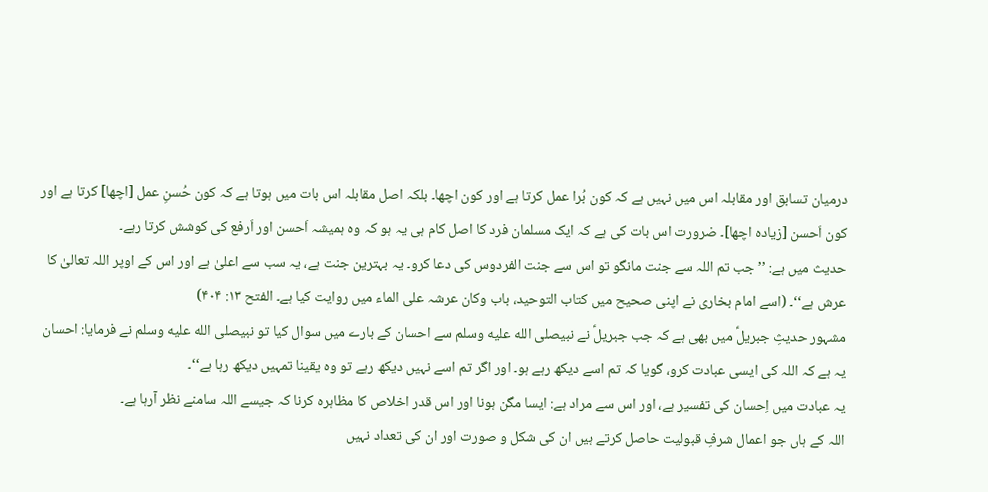درمیان تسابق اور مقابلہ اس میں نہیں ہے کہ کون بُرا عمل کرتا ہے اور کون اچھا۔ بلکہ اصل مقابلہ اس بات میں ہوتا ہے کہ کون حُسنِ عمل [اچھا] کرتا ہے اور کون اَحسن [زیادہ اچھا]۔ ضرورت اس بات کی ہے کہ ایک مسلمان فرد کا اصل کام ہی یہ ہو کہ وہ ہمیشہ اَحسن اور اَرفع کی کوشش کرتا رہے۔
حدیث میں ہے: ’’جب تم اللہ سے جنت مانگو تو اس سے جنت الفردوس کی دعا کرو۔ یہ بہترین جنت ہے، یہ سب سے اعلیٰ ہے اور اس کے اوپر اللہ تعالیٰ کا عرش ہے‘‘۔ (اسے امام بخاری نے اپنی صحیح میں کتاب التوحید، باب وکان عرشہ علی الماء میں روایت کیا ہے۔ الفتح ۱۳: ۴۰۴)
مشہور حدیثِ جبریلؑ میں بھی ہے کہ جب جبریلؑ نے نبیصلى الله عليه وسلم سے احسان کے بارے میں سوال کیا تو نبیصلى الله عليه وسلم نے فرمایا: احسان یہ ہے کہ اللہ کی ایسی عبادت کرو، گویا کہ تم اسے دیکھ رہے ہو۔ اور اگر تم اسے نہیں دیکھ رہے تو وہ یقینا تمہیں دیکھ رہا ہے‘‘۔
یہ عبادت میں اِحسان کی تفسیر ہے، اور اس سے مراد ہے: ایسا مگن ہونا اور اس قدر اخلاص کا مظاہرہ کرنا کہ جیسے اللہ سامنے نظر آرہا ہے۔
اللہ کے ہاں جو اعمال شرفِ قبولیت حاصل کرتے ہیں ان کی شکل و صورت اور ان کی تعداد نہیں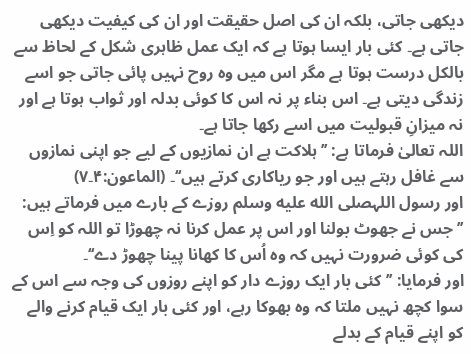دیکھی جاتی، بلکہ ان کی اصل حقیقت اور ان کی کیفیت دیکھی جاتی ہے۔ کئی بار ایسا ہوتا ہے کہ ایک عمل ظاہری شکل کے لحاظ سے بالکل درست ہوتا ہے مگر اس میں وہ روح نہیں پائی جاتی جو اسے زندگی دیتی ہے۔ اس بناء پر نہ اس کا کوئی بدلہ اور ثواب ہوتا ہے اور نہ میزانِ قبولیت میں اسے رکھا جاتا ہے۔
اللہ تعالیٰ فرماتا ہے: ’’ہلاکت ہے ان نمازیوں کے لیے جو اپنی نمازوں سے غافل رہتے ہیں اور جو ریاکاری کرتے ہیں‘‘۔ (الماعون:۴۔۷)
اور رسول اللہصلى الله عليه وسلم روزے کے بارے میں فرماتے ہیں: ’’جس نے جھوٹ بولنا اور اس پر عمل کرنا نہ چھوڑا تو اللہ کو اِس کی کوئی ضرورت نہیں کہ وہ اُس کا کھانا پینا چھوڑ دے‘‘۔
اور فرمایا: ’’کئی بار ایک روزے دار کو اپنے روزوں کی وجہ سے اس کے سوا کچھ نہیں ملتا کہ وہ بھوکا رہے، اور کئی بار ایک قیام کرنے والے کو اپنے قیام کے بدلے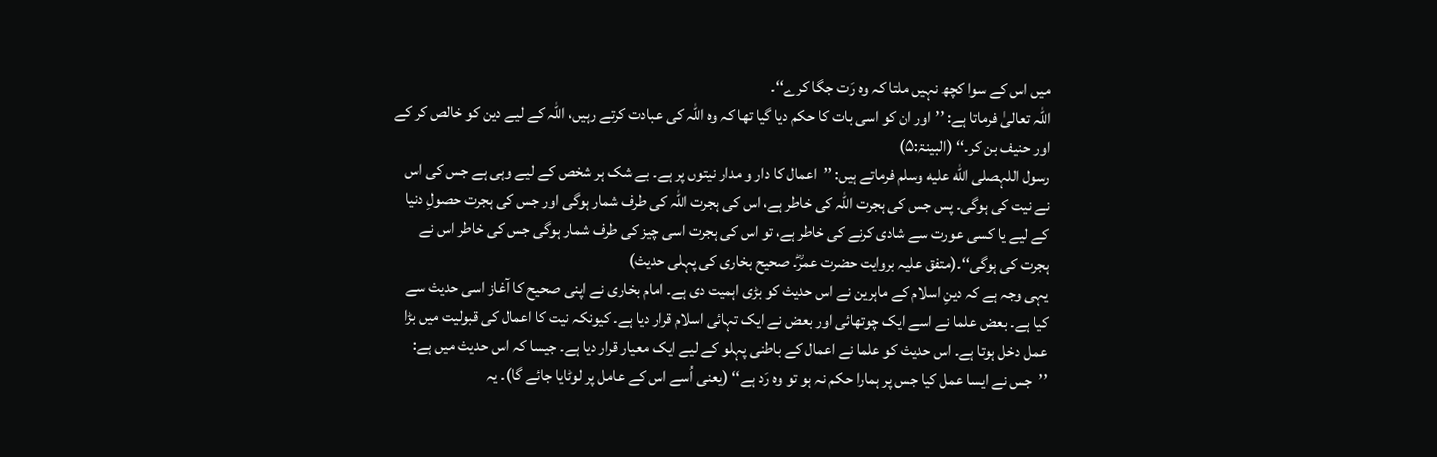میں اس کے سوا کچھ نہیں ملتا کہ وہ رَت جگا کرے‘‘۔
اللہ تعالیٰ فرماتا ہے: ’’اور ان کو اسی بات کا حکم دیا گیا تھا کہ وہ اللہ کی عبادت کرتے رہیں، اللہ کے لیے دین کو خالص کر کے اور حنیف بن کر۔‘‘ (البینۃ:۵)
رسول اللہصلى الله عليه وسلم فرماتے ہیں: ’’اعمال کا دار و مدار نیتوں پر ہے۔ بے شک ہر شخص کے لیے وہی ہے جس کی اس نے نیت کی ہوگی۔ پس جس کی ہجرت اللہ کی خاطر ہے، اس کی ہجرت اللہ کی طرف شمار ہوگی اور جس کی ہجرت حصولِ دنیا کے لیے یا کسی عورت سے شادی کرنے کی خاطر ہے، تو اس کی ہجرت اسی چیز کی طرف شمار ہوگی جس کی خاطر اس نے ہجرت کی ہوگی‘‘۔(متفق علیہ بروایت حضرت عمرؓ۔ صحیح بخاری کی پہلی حدیث)
یہی وجہ ہے کہ دینِ اسلام کے ماہرین نے اس حدیث کو بڑی اہمیت دی ہے۔ امام بخاری نے اپنی صحیح کا آغاز اسی حدیث سے کیا ہے۔ بعض علما نے اسے ایک چوتھائی اور بعض نے ایک تہائی اسلام قرار دیا ہے۔ کیونکہ نیت کا اعمال کی قبولیت میں بڑا عمل دخل ہوتا ہے۔ اس حدیث کو علما نے اعمال کے باطنی پہلو کے لیے ایک معیار قرار دیا ہے۔ جیسا کہ اس حدیث میں ہے: ’’جس نے ایسا عمل کیا جس پر ہمارا حکم نہ ہو تو وہ رَد ہے‘‘ (یعنی اُسے اس کے عامل پر لوٹایا جائے گا)۔ یہ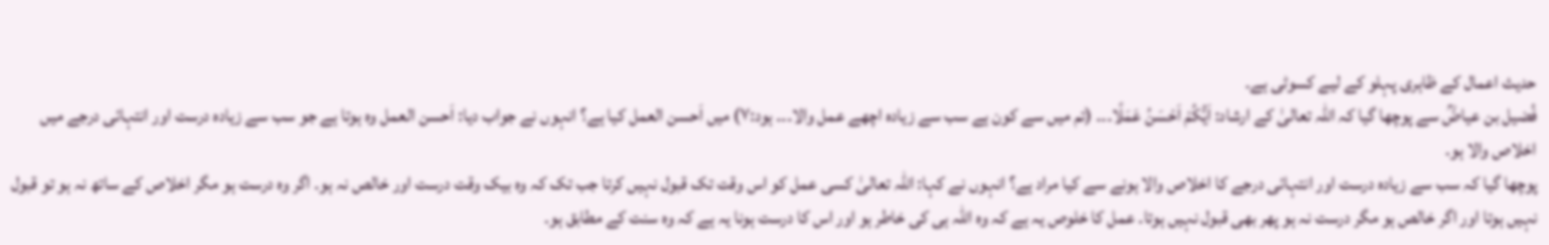حدیث اعمال کے ظاہری پہلو کے لیے کسوٹی ہے۔
فُضیل بن عیاضؒ سے پوچھا گیا کہ اللہ تعالیٰ کے ارشاد: اَیُّکُمْ اَحْسَنُ عَمَلًا۔۔۔ (تم میں سے کون ہے سب سے زیادہ اچھے عمل والا۔۔۔ ہود:۷) میں اَحسن العمل کیا ہے؟ انہوں نے جواب دیا: اَحسن العمل وہ ہوتا ہے جو سب سے زیادہ درست اور انتہائی درجے میں اخلاص والا ہو۔
پوچھا گیا کہ سب سے زیادہ درست اور انتہائی درجے کا اخلاص والا ہونے سے کیا مراد ہے؟ انہوں نے کہا: اللہ تعالیٰ کسی عمل کو اس وقت تک قبول نہیں کرتا جب تک کہ وہ بیک وقت درست اور خالص نہ ہو۔ اگر وہ درست ہو مگر اخلاص کے ساتھ نہ ہو تو قبول نہیں ہوتا اور اگر خالص ہو مگر درست نہ ہو پھر بھی قبول نہیں ہوتا۔ عمل کا خلوص یہ ہے کہ وہ اللہ ہی کی خاطر ہو اور اس کا درست ہونا یہ ہے کہ وہ سنت کے مطابق ہو۔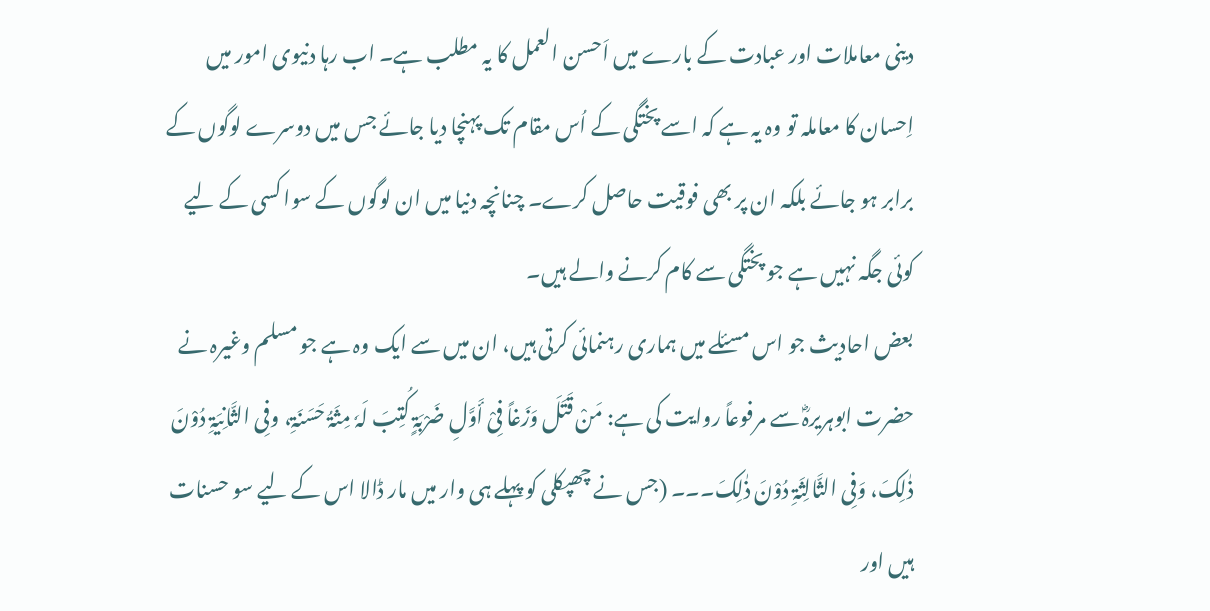دینی معاملات اور عبادت کے بارے میں اَحسن العمل کا یہ مطلب ہے۔ اب رہا دنیوی امور میں اِحسان کا معاملہ تو وہ یہ ہے کہ اسے پختگی کے اُس مقام تک پہنچا دیا جائے جس میں دوسرے لوگوں کے برابر ہو جائے بلکہ ان پر بھی فوقیت حاصل کرے۔ چنانچہ دنیا میں ان لوگوں کے سوا کسی کے لیے کوئی جگہ نہیں ہے جو پختگی سے کام کرنے والے ہیں۔
بعض احادیث جو اس مسئلے میں ہماری رہنمائی کرتی ہیں، ان میں سے ایک وہ ہے جو مسلم وغیرہ نے حضرت ابوہریرہؓ سے مرفوعاً روایت کی ہے: مَنْ قَتَلَ وَزَغاً فِیْ أَوَّلِ ضَرْبَۃٍ کُتِبَ لَہٗ مِثَۃُ حَسَنَۃِ، وفِی الثَّانِیَۃِ دُوْنَ ذٰلِکَ، وَفِی الثَّالِثَۃِ دُوْنَ ذٰلِکَ۔۔۔ (جس نے چھپکلی کو پہلے ہی وار میں مار ڈالا اس کے لیے سو حسنات ہیں اور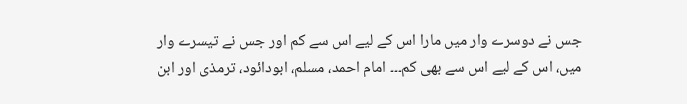جس نے دوسرے وار میں مارا اس کے لیے اس سے کم اور جس نے تیسرے وار میں، اس کے لیے اس سے بھی کم۔۔۔ امام احمد، مسلم، ابودائود، ترمذی اور ابن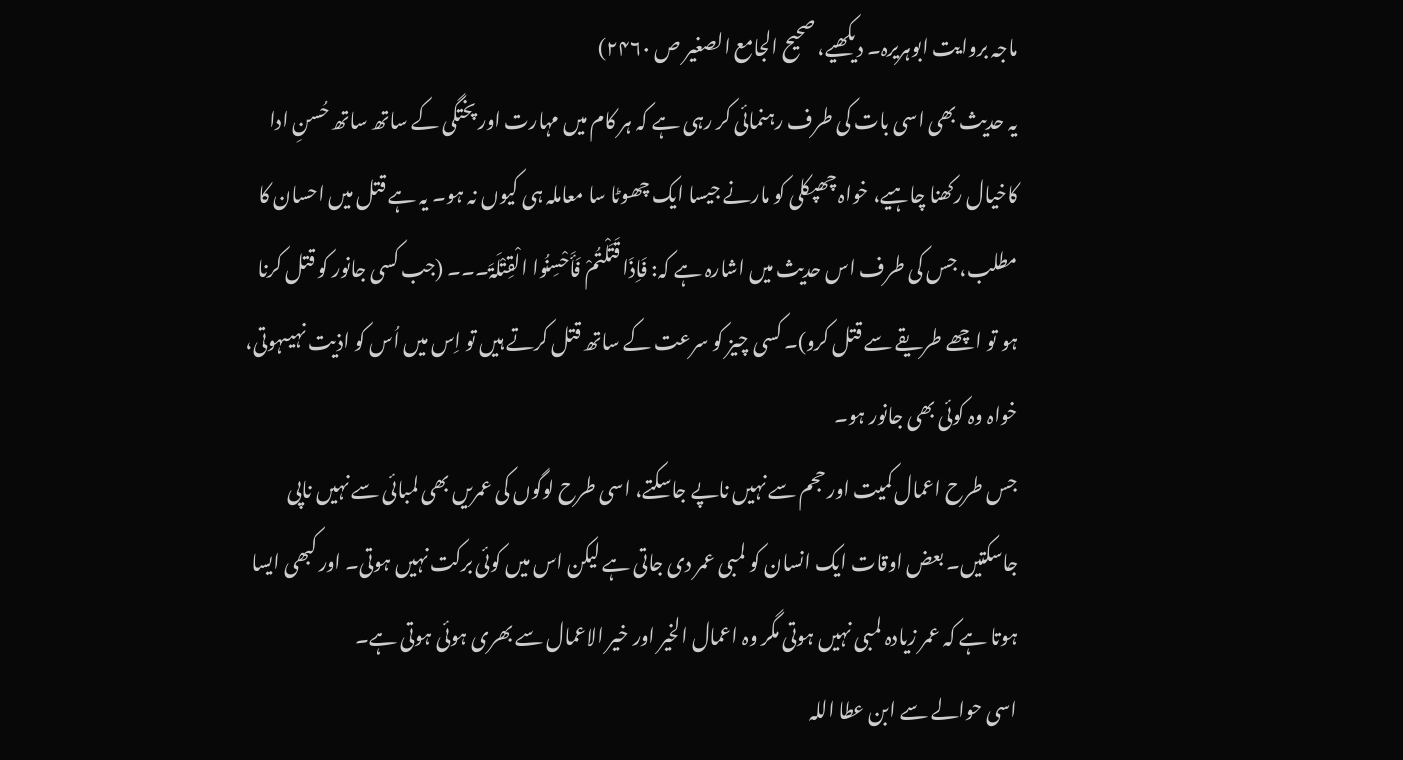ماجہ بروایت ابوہریرہ۔ دیکھیے، صحیح الجامع الصغیر ص ۲۴۶۰)
یہ حدیث بھی اسی بات کی طرف رہنمائی کر رہی ہے کہ ہر کام میں مہارت اور پختگی کے ساتھ ساتھ حُسنِ ادا کاخیال رکھنا چاہیے، خواہ چھپکلی کو مارنے جیسا ایک چھوٹا سا معاملہ ہی کیوں نہ ہو۔ یہ ہے قتل میں احسان کا مطلب، جس کی طرف اس حدیث میں اشارہ ہے کہ: فَاِذَا قَتَلْتُمْ فَأَحْسِنُوا الْقِتْلَۃَ۔۔۔ (جب کسی جانور کو قتل کرنا ہو تو اچھے طریقے سے قتل کرو)۔ کسی چیز کو سرعت کے ساتھ قتل کرتے ہیں تو اِس میں اُس کو اذیت نہیںہوتی، خواہ وہ کوئی بھی جانور ہو۔
جس طرح اعمال کمیت اور حجم سے نہیں ناپے جاسکتے، اسی طرح لوگوں کی عمریں بھی لمبائی سے نہیں ناپی جاسکتیں۔ بعض اوقات ایک انسان کو لمبی عمر دی جاتی ہے لیکن اس میں کوئی برکت نہیں ہوتی۔ اور کبھی ایسا ہوتا ہے کہ عمر زیادہ لمبی نہیں ہوتی مگر وہ اعمال الخیر اور خیر الاعمال سے بھری ہوئی ہوتی ہے۔
اسی حوالے سے ابن عطا اللہ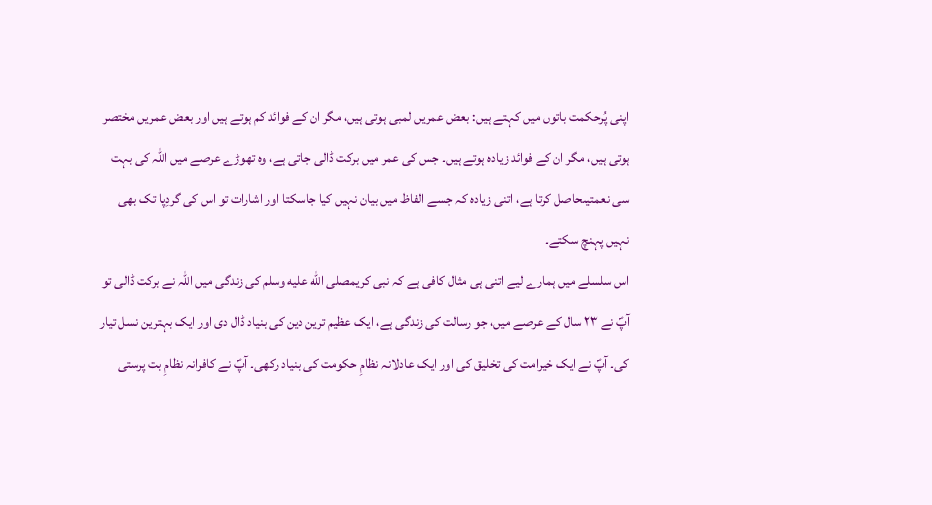اپنی پُرحکمت باتوں میں کہتے ہیں: بعض عمریں لمبی ہوتی ہیں، مگر ان کے فوائد کم ہوتے ہیں اور بعض عمریں مختصر ہوتی ہیں، مگر ان کے فوائد زیادہ ہوتے ہیں۔ جس کی عمر میں برکت ڈالی جاتی ہے، وہ تھوڑے عرصے میں اللہ کی بہت سی نعمتیںحاصل کرتا ہے، اتنی زیادہ کہ جسے الفاظ میں بیان نہیں کیا جاسکتا اور اشارات تو اس کی گردِپا تک بھی نہیں پہنچ سکتے۔
اس سلسلے میں ہمارے لیے اتنی ہی مثال کافی ہے کہ نبی کریمصلى الله عليه وسلم کی زندگی میں اللہ نے برکت ڈالی تو آپؐ نے ۲۳ سال کے عرصے میں، جو رسالت کی زندگی ہے، ایک عظیم ترین دین کی بنیاد ڈال دی اور ایک بہترین نسل تیار کی۔ آپؐ نے ایک خیرامت کی تخلیق کی اور ایک عادلانہ نظامِ حکومت کی بنیاد رکھی۔ آپؐ نے کافرانہ نظامِ بت پرستی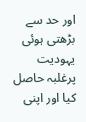اور حد سے بڑھتی ہوئی یہودیت پرغلبہ حاصل کیا اور اپنی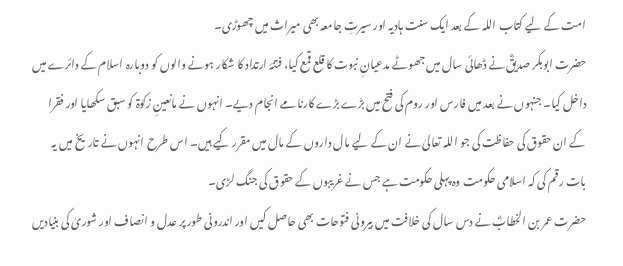امت کے لیے کتاب اللہ کے بعد ایک سنت ہادیہ اور سیرتِ جامعہ بھی میراث میں چھوڑی۔
حضرت ابوبکر صدیقؓ نے ڈھائی سال میں جھوٹے مدعیانِ نبوت کا قلع قمع کیا، فتنۂ ارتداد کا شکار ہونے والوں کو دوبارہ اسلام کے دائرے میں داخل کیا۔ جنہوں نے بعد میں فارس اور روم کی فتح میں بڑے بڑے کارنامے انجام دیے۔ انہوں نے مانعینِ زکوٰۃ کو سبق سکھایا اور فقرا کے ان حقوق کی حفاظت کی جو اللہ تعالیٰ نے ان کے لیے مال داروں کے مال میں مقرر کیے ہیں۔ اس طرح انہوں نے تاریخ میں یہ بات رقم کی کہ اسلامی حکومت وہ پہلی حکومت ہے جس نے غریبوں کے حقوق کی جنگ لڑی۔
حضرت عمر بن الخطابؓ نے دس سال کی خلافت میں بیرونی فتوحات بھی حاصل کیں اور اندرونی طور پر عدل و انصاف اور شوریٰ کی بنیادیں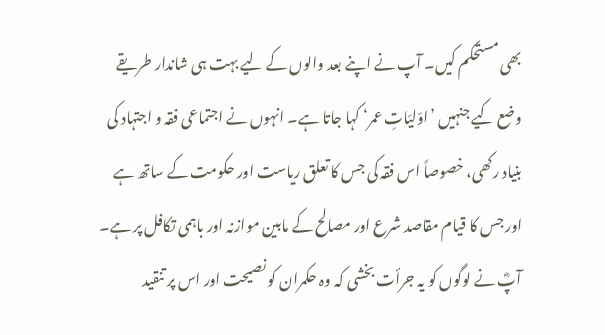بھی مستحکم کیں۔ آپ نے اپنے بعد والوں کے لیے بہت ہی شاندار طریقے وضع کیے جنہیں ’اوّلیّاتِ عمر‘ کہا جاتا ہے۔ انہوں نے اجتماعی فقہ و اجتہاد کی بنیاد رکھی، خصوصاً اس فقہ کی جس کا تعلق ریاست اور حکومت کے ساتھ ہے اور جس کا قیام مقاصد شرع اور مصالح کے مابین موازنہ اور باہمی تکافل پر ہے۔
آپؓ نے لوگوں کو یہ جرأت بخشی کہ وہ حکمران کو نصیحت اور اس پر تنقید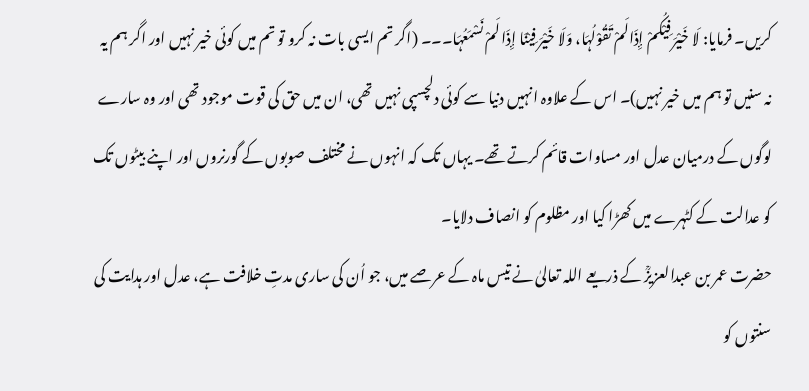کریں۔ فرمایا: لَا خَیْرَ فِیْکُمْ إِذَالَمْ تَقُوْلُہَا، وَلَا خَیْرَ فِیْنَا إِذَا لَمْ نَسْمَعُہَا۔۔۔ (اگر تم ایسی بات نہ کرو تو تم میں کوئی خیر نہیں اور اگر ہم یہ نہ سنیں تو ہم میں خیر نہیں)۔ اس کے علاوہ انہیں دنیا سے کوئی دلچسپی نہیں تھی، ان میں حق کی قوت موجود تھی اور وہ سارے لوگوں کے درمیان عدل اور مساوات قائم کرتے تھے۔ یہاں تک کہ انہوں نے مختلف صوبوں کے گورنروں اور اپنے بیٹوں تک کو عدالت کے کٹہرے میں کھڑا کیا اور مظلوم کو انصاف دلایا۔
حضرت عمر بن عبدالعزیزؒ کے ذریعے اللہ تعالیٰ نے تیس ماہ کے عرصے میں، جو اُن کی ساری مدتِ خلافت ہے، عدل اور ہدایت کی سنتوں کو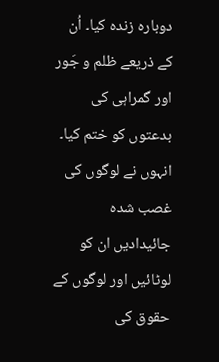دوبارہ زندہ کیا۔ اُن کے ذریعے ظلم و جَور اور گمراہی کی بدعتوں کو ختم کیا۔ انہوں نے لوگوں کی غصب شدہ جائیدادیں ان کو لوٹائیں اور لوگوں کے حقوق کی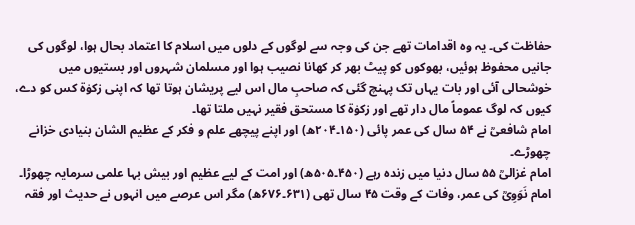حفاظت کی۔ یہ وہ اقدامات تھے جن کی وجہ سے لوگوں کے دلوں میں اسلام کا اعتماد بحال ہوا، لوگوں کی جانیں محفوظ ہوئیں، بھوکوں کو پیٹ بھر کر کھانا نصیب ہوا اور مسلمان شہروں اور بستیوں میں خوشحالی آئی اور بات یہاں تک پہنچ گئی کہ صاحبِ مال اس لیے پریشان ہوتا تھا کہ اپنی زکوٰۃ کس کو دے، کیوں کہ لوگ عموماً مال دار تھے اور زکوٰۃ کا مستحق فقیر نہیں ملتا تھا۔
امام شافعیؒ نے ۵۴ سال کی عمر پائی (۱۵۰۔۲۰۴ھ) اور اپنے پیچھے علم و فکر کے عظیم الشان بنیادی خزانے چھوڑے۔
امام غزالیؒ ۵۵ سال دنیا میں زندہ رہے (۴۵۰۔۵۰۵ھ) اور امت کے لیے عظیم اور بیش بہا علمی سرمایہ چھوڑا۔
امام نَوَوِیؒ کی عمر، وفات کے وقت ۴۵ سال تھی (۶۳۱۔۶۷۶ھ) مگر اس عرصے میں انہوں نے حدیث اور فقہ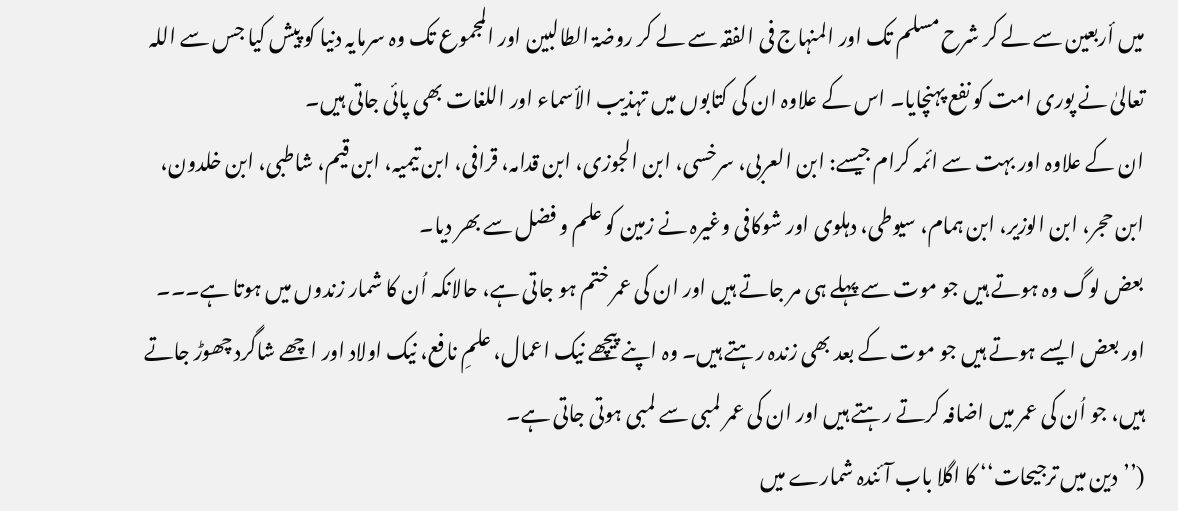میں أربعین سے لے کر شرح مسلم تک اور المنہاج فی الفقہ سے لے کر روضۃ الطالبین اور المجموع تک وہ سرمایہ دنیا کو پیش کیا جس سے اللہ تعالیٰ نے پوری امت کو نفع پہنچایا۔ اس کے علاوہ ان کی کتابوں میں تہذیب الأسماء اور اللغات بھی پائی جاتی ہیں۔
ان کے علاوہ اور بہت سے ائمہ کرام جیسے: ابن العربی، سرخسی، ابن الجوزی، ابن قدامہ، قرافی، ابن تیمیہ، ابن قیم، شاطبی، ابن خلدون، ابن حجر، ابن الوزیر، ابن ہمام، سیوطی، دہلوی اور شوکافی وغیرہ نے زمین کو علم و فضل سے بھر دیا۔
بعض لوگ وہ ہوتے ہیں جو موت سے پہلے ہی مر جاتے ہیں اور ان کی عمر ختم ہو جاتی ہے، حالانکہ اُن کا شمار زندوں میں ہوتا ہے۔۔۔ اور بعض ایسے ہوتے ہیں جو موت کے بعد بھی زندہ رہتے ہیں۔ وہ اپنے پیچھے نیک اعمال، علمِ نافع، نیک اولاد اور اچھے شاگرد چھوڑ جاتے ہیں، جو اُن کی عمر میں اضافہ کرتے رہتے ہیں اور ان کی عمر لمبی سے لمبی ہوتی جاتی ہے۔
(’’دین میں ترجیحات‘‘ کا اگلا باب آئندہ شمارے میں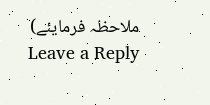ملاحظہ فرمایئے)
Leave a Reply